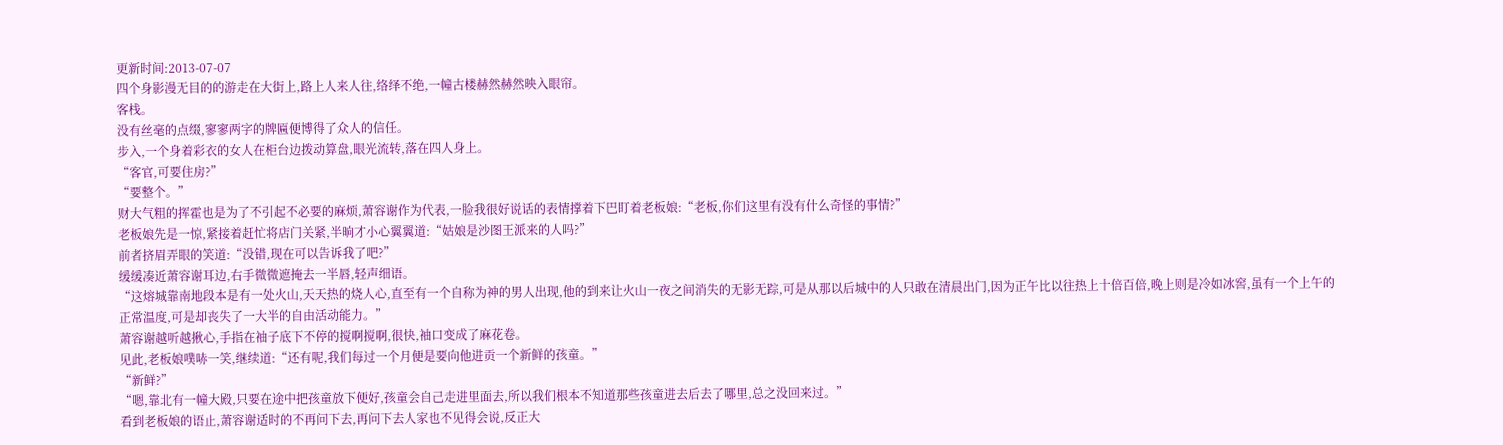更新时间:2013-07-07
四个身影漫无目的的游走在大街上,路上人来人往,络绎不绝,一幢古楼赫然赫然映入眼帘。
客栈。
没有丝毫的点缀,寥寥两字的牌匾便博得了众人的信任。
步入,一个身着彩衣的女人在柜台边拨动算盘,眼光流转,落在四人身上。
“客官,可要住房?”
“要整个。”
财大气粗的挥霍也是为了不引起不必要的麻烦,萧容谢作为代表,一脸我很好说话的表情撑着下巴盯着老板娘:“老板,你们这里有没有什么奇怪的事情?”
老板娘先是一惊,紧接着赶忙将店门关紧,半晌才小心翼翼道:“姑娘是沙图王派来的人吗?”
前者挤眉弄眼的笑道:“没错,现在可以告诉我了吧?”
缓缓凑近萧容谢耳边,右手微微遮掩去一半唇,轻声细语。
“这熔城靠南地段本是有一处火山,天天热的烧人心,直至有一个自称为神的男人出现,他的到来让火山一夜之间消失的无影无踪,可是从那以后城中的人只敢在清晨出门,因为正午比以往热上十倍百倍,晚上则是冷如冰窖,虽有一个上午的正常温度,可是却丧失了一大半的自由活动能力。”
萧容谢越听越揪心,手指在袖子底下不停的搅啊搅啊,很快,袖口变成了麻花卷。
见此,老板娘噗哧一笑,继续道:“还有呢,我们每过一个月便是要向他进贡一个新鲜的孩童。”
“新鲜?”
“嗯,靠北有一幢大殿,只要在途中把孩童放下便好,孩童会自己走进里面去,所以我们根本不知道那些孩童进去后去了哪里,总之没回来过。”
看到老板娘的语止,萧容谢适时的不再问下去,再问下去人家也不见得会说,反正大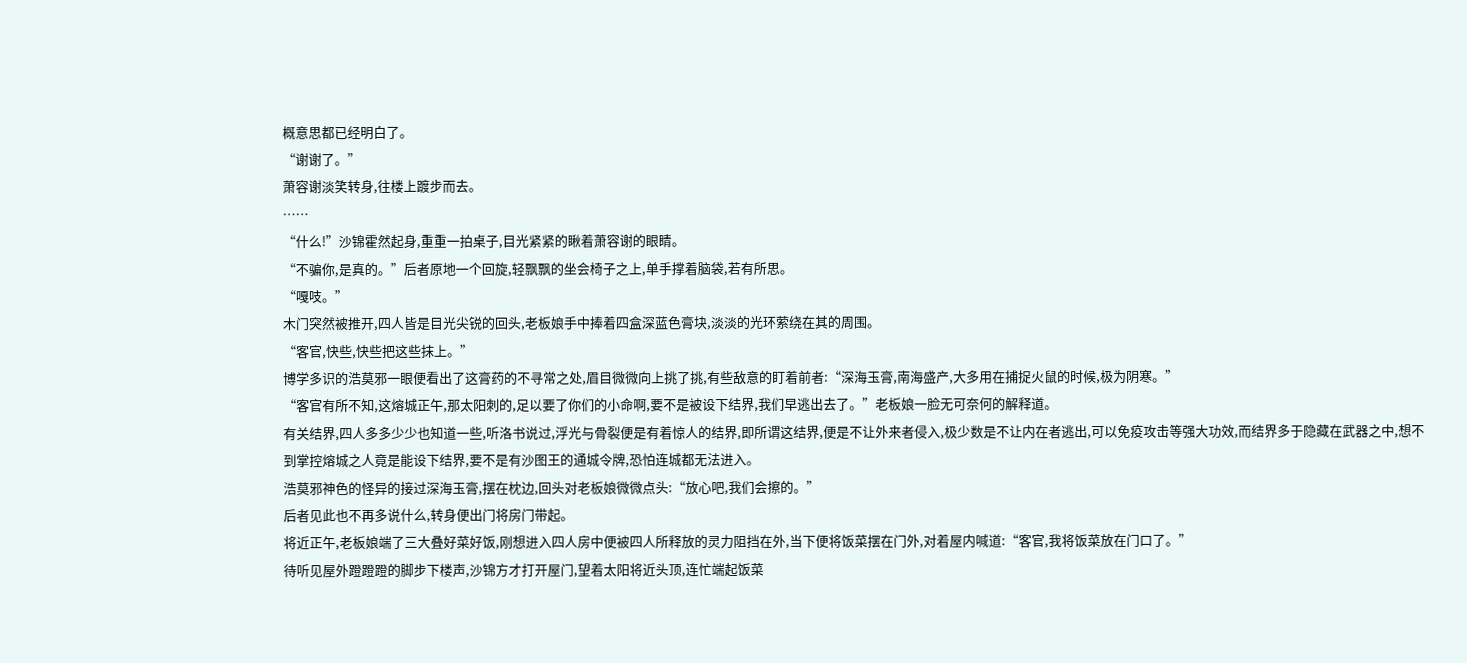概意思都已经明白了。
“谢谢了。”
萧容谢淡笑转身,往楼上踱步而去。
……
“什么!”沙锦霍然起身,重重一拍桌子,目光紧紧的瞅着萧容谢的眼睛。
“不骗你,是真的。”后者原地一个回旋,轻飘飘的坐会椅子之上,单手撑着脑袋,若有所思。
“嘎吱。”
木门突然被推开,四人皆是目光尖锐的回头,老板娘手中捧着四盒深蓝色膏块,淡淡的光环萦绕在其的周围。
“客官,快些,快些把这些抹上。”
博学多识的浩莫邪一眼便看出了这膏药的不寻常之处,眉目微微向上挑了挑,有些敌意的盯着前者:“深海玉膏,南海盛产,大多用在捕捉火鼠的时候,极为阴寒。”
“客官有所不知,这熔城正午,那太阳刺的,足以要了你们的小命啊,要不是被设下结界,我们早逃出去了。”老板娘一脸无可奈何的解释道。
有关结界,四人多多少少也知道一些,听洛书说过,浮光与骨裂便是有着惊人的结界,即所谓这结界,便是不让外来者侵入,极少数是不让内在者逃出,可以免疫攻击等强大功效,而结界多于隐藏在武器之中,想不到掌控熔城之人竟是能设下结界,要不是有沙图王的通城令牌,恐怕连城都无法进入。
浩莫邪神色的怪异的接过深海玉膏,摆在枕边,回头对老板娘微微点头:“放心吧,我们会擦的。”
后者见此也不再多说什么,转身便出门将房门带起。
将近正午,老板娘端了三大叠好菜好饭,刚想进入四人房中便被四人所释放的灵力阻挡在外,当下便将饭菜摆在门外,对着屋内喊道:“客官,我将饭菜放在门口了。”
待听见屋外蹬蹬蹬的脚步下楼声,沙锦方才打开屋门,望着太阳将近头顶,连忙端起饭菜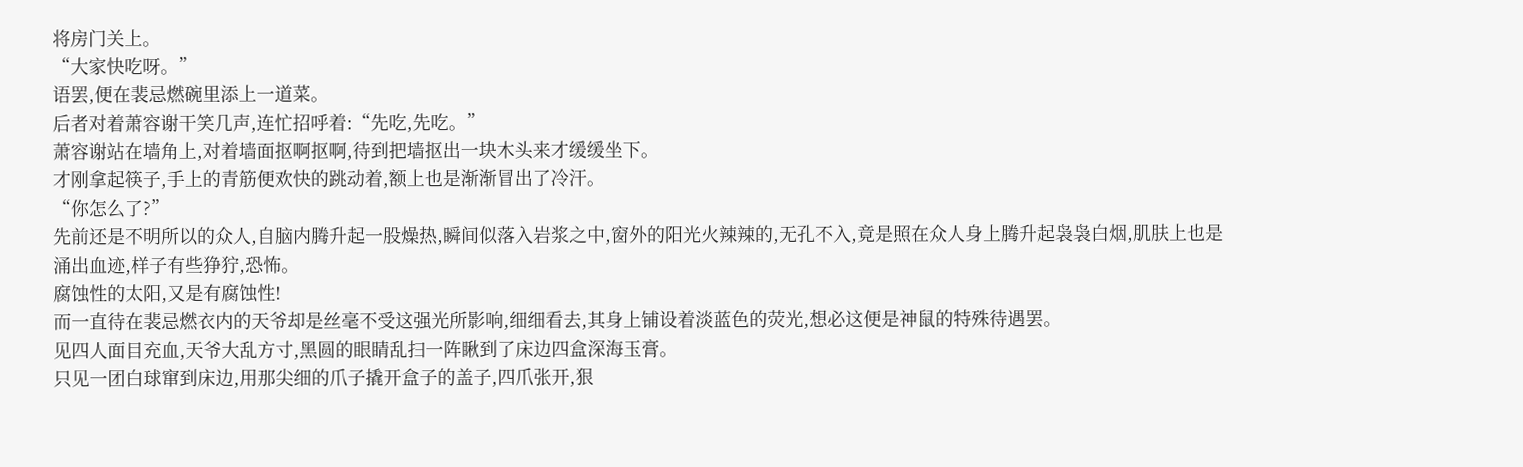将房门关上。
“大家快吃呀。”
语罢,便在裴忌燃碗里添上一道菜。
后者对着萧容谢干笑几声,连忙招呼着:“先吃,先吃。”
萧容谢站在墙角上,对着墙面抠啊抠啊,待到把墙抠出一块木头来才缓缓坐下。
才刚拿起筷子,手上的青筋便欢快的跳动着,额上也是渐渐冒出了冷汗。
“你怎么了?”
先前还是不明所以的众人,自脑内腾升起一股燥热,瞬间似落入岩浆之中,窗外的阳光火辣辣的,无孔不入,竟是照在众人身上腾升起袅袅白烟,肌肤上也是涌出血迹,样子有些狰狞,恐怖。
腐蚀性的太阳,又是有腐蚀性!
而一直待在裴忌燃衣内的天爷却是丝毫不受这强光所影响,细细看去,其身上铺设着淡蓝色的荧光,想必这便是神鼠的特殊待遇罢。
见四人面目充血,天爷大乱方寸,黑圆的眼睛乱扫一阵瞅到了床边四盒深海玉膏。
只见一团白球窜到床边,用那尖细的爪子撬开盒子的盖子,四爪张开,狠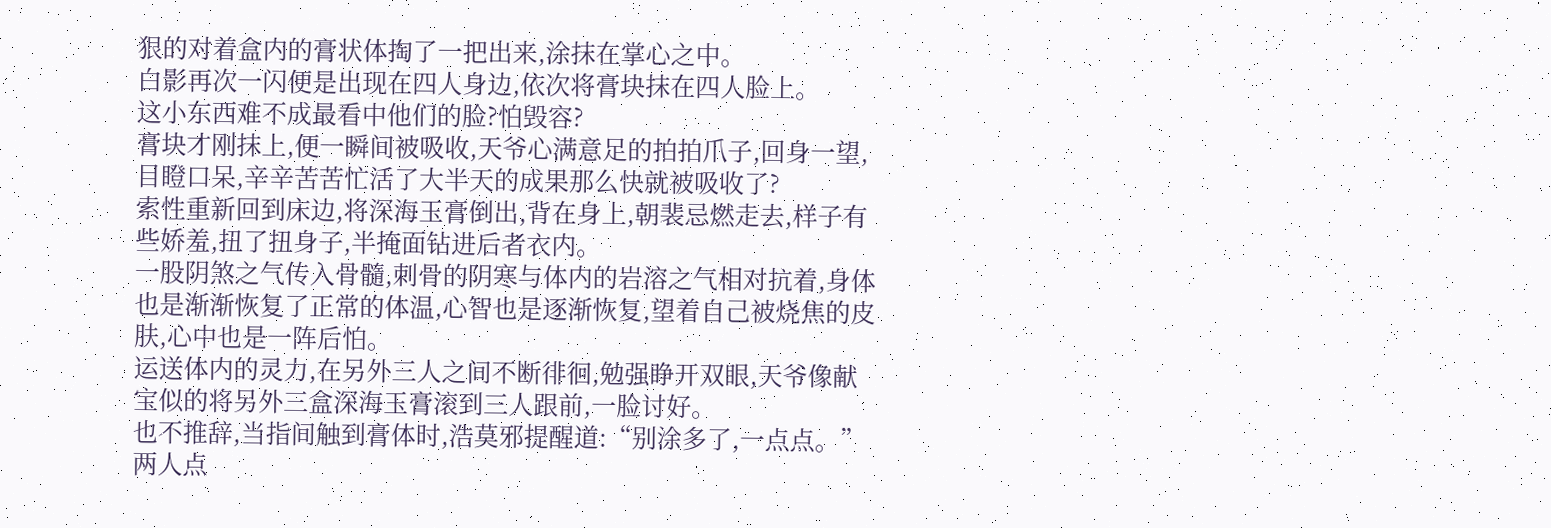狠的对着盒内的膏状体掏了一把出来,涂抹在掌心之中。
白影再次一闪便是出现在四人身边,依次将膏块抹在四人脸上。
这小东西难不成最看中他们的脸?怕毁容?
膏块才刚抹上,便一瞬间被吸收,天爷心满意足的拍拍爪子,回身一望,目瞪口呆,辛辛苦苦忙活了大半天的成果那么快就被吸收了?
索性重新回到床边,将深海玉膏倒出,背在身上,朝裴忌燃走去,样子有些娇羞,扭了扭身子,半掩面钻进后者衣内。
一股阴煞之气传入骨髓,刺骨的阴寒与体内的岩溶之气相对抗着,身体也是渐渐恢复了正常的体温,心智也是逐渐恢复,望着自己被烧焦的皮肤,心中也是一阵后怕。
运送体内的灵力,在另外三人之间不断徘徊,勉强睁开双眼,天爷像献宝似的将另外三盒深海玉膏滚到三人跟前,一脸讨好。
也不推辞,当指间触到膏体时,浩莫邪提醒道:“别涂多了,一点点。”
两人点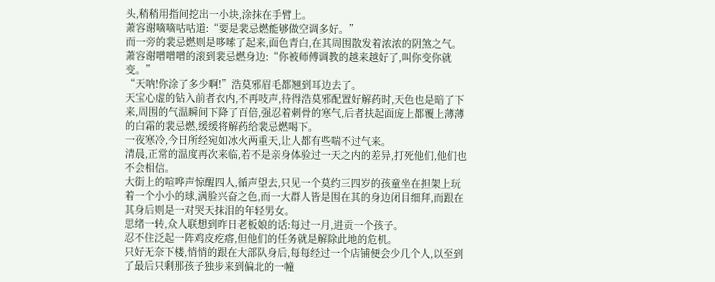头,稍稍用指间挖出一小块,涂抹在手臂上。
萧容谢嘀嘀咕咕道:“要是裴忌燃能够做空调多好。”
而一旁的裴忌燃则是哆嗦了起来,面色青白,在其周围散发着浓浓的阴煞之气。
萧容谢噌噌噌的滚到裴忌燃身边:“你被师傅调教的越来越好了,叫你变你就变。”
“天呐!你涂了多少啊!”浩莫邪眉毛都翘到耳边去了。
天宝心虚的钻入前者衣内,不再吱声,待得浩莫邪配置好解药时,天色也是暗了下来,周围的气温瞬间下降了百倍,强忍着刺骨的寒气,后者扶起面庞上都覆上薄薄的白霜的裴忌燃,缓缓将解药给裴忌燃喝下。
一夜寒冷,今日所经宛如冰火两重天,让人都有些喘不过气来。
清晨,正常的温度再次来临,若不是亲身体验过一天之内的差异,打死他们,他们也不会相信。
大街上的喧哗声惊醒四人,循声望去,只见一个莫约三四岁的孩童坐在担架上玩着一个小小的球,满脸兴奋之色,而一大群人皆是围在其的身边闭目细拜,而跟在其身后则是一对哭天抹泪的年轻男女。
思绪一转,众人联想到昨日老板娘的话:每过一月,进贡一个孩子。
忍不住泛起一阵鸡皮疙瘩,但他们的任务就是解除此地的危机。
只好无奈下楼,悄悄的跟在大部队身后,每每经过一个店铺便会少几个人,以至到了最后只剩那孩子独步来到偏北的一幢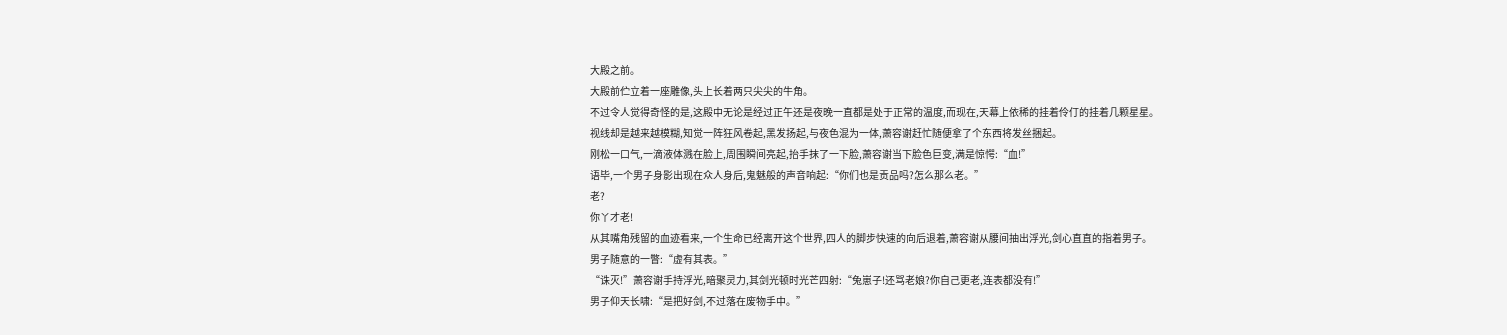大殿之前。
大殿前伫立着一座雕像,头上长着两只尖尖的牛角。
不过令人觉得奇怪的是,这殿中无论是经过正午还是夜晚一直都是处于正常的温度,而现在,天幕上依稀的挂着伶仃的挂着几颗星星。
视线却是越来越模糊,知觉一阵狂风卷起,黑发扬起,与夜色混为一体,萧容谢赶忙随便拿了个东西将发丝捆起。
刚松一口气,一滴液体溅在脸上,周围瞬间亮起,抬手抹了一下脸,萧容谢当下脸色巨变,满是惊愕:“血!”
语毕,一个男子身影出现在众人身后,鬼魅般的声音响起:“你们也是贡品吗?怎么那么老。”
老?
你丫才老!
从其嘴角残留的血迹看来,一个生命已经离开这个世界,四人的脚步快速的向后退着,萧容谢从腰间抽出浮光,剑心直直的指着男子。
男子随意的一瞥:“虚有其表。”
“诛灭!”萧容谢手持浮光,暗聚灵力,其剑光顿时光芒四射:“兔崽子!还骂老娘?你自己更老,连表都没有!”
男子仰天长啸:“是把好剑,不过落在废物手中。”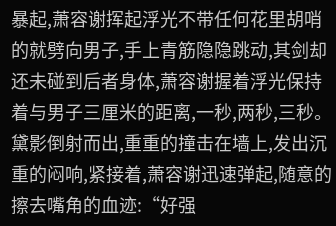暴起,萧容谢挥起浮光不带任何花里胡哨的就劈向男子,手上青筋隐隐跳动,其剑却还未碰到后者身体,萧容谢握着浮光保持着与男子三厘米的距离,一秒,两秒,三秒。
黛影倒射而出,重重的撞击在墙上,发出沉重的闷响,紧接着,萧容谢迅速弹起,随意的擦去嘴角的血迹:“好强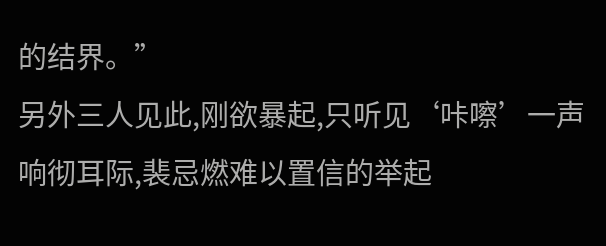的结界。”
另外三人见此,刚欲暴起,只听见‘咔嚓’一声响彻耳际,裴忌燃难以置信的举起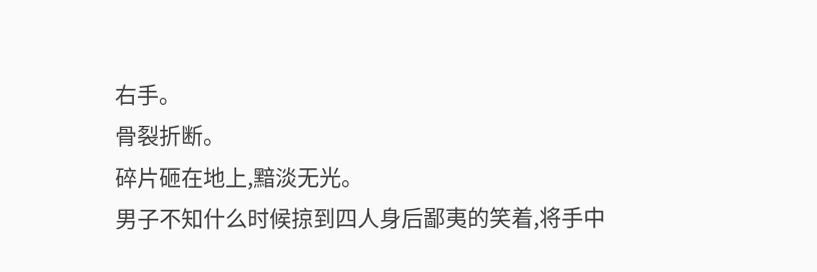右手。
骨裂折断。
碎片砸在地上,黯淡无光。
男子不知什么时候掠到四人身后鄙夷的笑着,将手中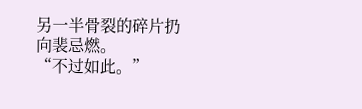另一半骨裂的碎片扔向裴忌燃。
“不过如此。”